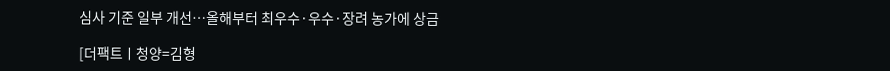심사 기준 일부 개선…올해부터 최우수·우수·장려 농가에 상금

[더팩트ㅣ청양=김형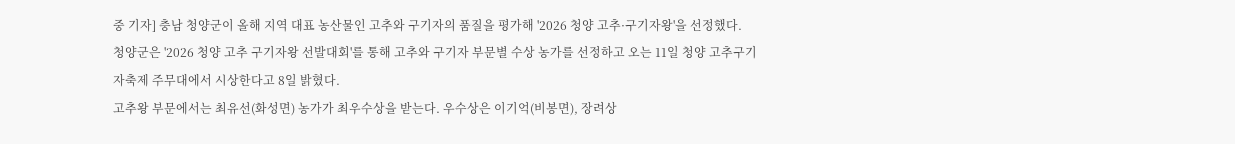중 기자] 충남 청양군이 올해 지역 대표 농산물인 고추와 구기자의 품질을 평가해 '2026 청양 고추·구기자왕'을 선정했다.
청양군은 '2026 청양 고추 구기자왕 선발대회'를 통해 고추와 구기자 부문별 수상 농가를 선정하고 오는 11일 청양 고추구기자축제 주무대에서 시상한다고 8일 밝혔다.
고추왕 부문에서는 최유선(화성면) 농가가 최우수상을 받는다. 우수상은 이기억(비봉면), 장려상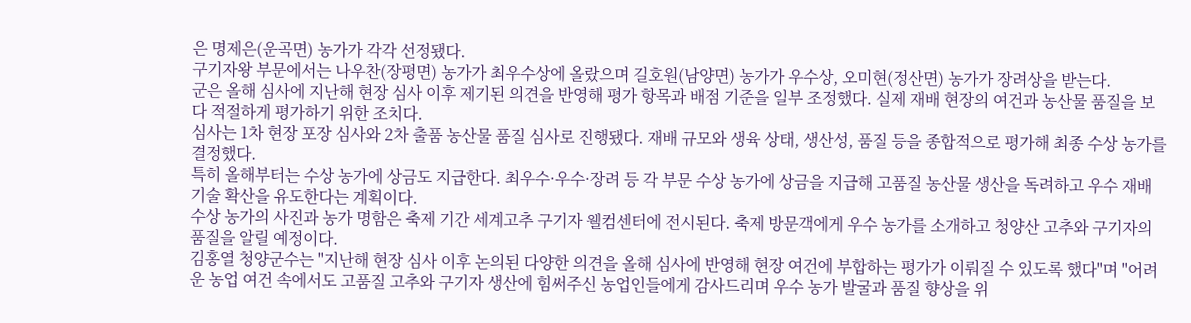은 명제은(운곡면) 농가가 각각 선정됐다.
구기자왕 부문에서는 나우찬(장평면) 농가가 최우수상에 올랐으며 길호원(남양면) 농가가 우수상, 오미현(정산면) 농가가 장려상을 받는다.
군은 올해 심사에 지난해 현장 심사 이후 제기된 의견을 반영해 평가 항목과 배점 기준을 일부 조정했다. 실제 재배 현장의 여건과 농산물 품질을 보다 적절하게 평가하기 위한 조치다.
심사는 1차 현장 포장 심사와 2차 출품 농산물 품질 심사로 진행됐다. 재배 규모와 생육 상태, 생산성, 품질 등을 종합적으로 평가해 최종 수상 농가를 결정했다.
특히 올해부터는 수상 농가에 상금도 지급한다. 최우수·우수·장려 등 각 부문 수상 농가에 상금을 지급해 고품질 농산물 생산을 독려하고 우수 재배 기술 확산을 유도한다는 계획이다.
수상 농가의 사진과 농가 명함은 축제 기간 세계고추 구기자 웰컴센터에 전시된다. 축제 방문객에게 우수 농가를 소개하고 청양산 고추와 구기자의 품질을 알릴 예정이다.
김홍열 청양군수는 "지난해 현장 심사 이후 논의된 다양한 의견을 올해 심사에 반영해 현장 여건에 부합하는 평가가 이뤄질 수 있도록 했다"며 "어려운 농업 여건 속에서도 고품질 고추와 구기자 생산에 힘써주신 농업인들에게 감사드리며 우수 농가 발굴과 품질 향상을 위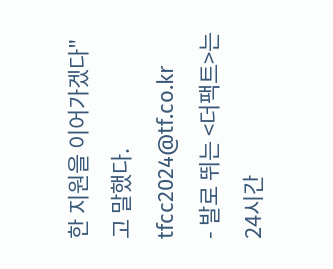한 지원을 이어가겠다"고 말했다.
tfcc2024@tf.co.kr
- 발로 뛰는 <더팩트>는 24시간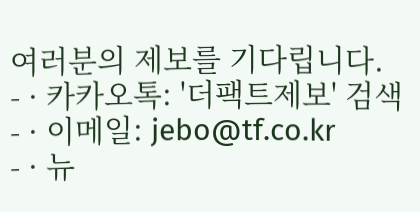여러분의 제보를 기다립니다.
- · 카카오톡: '더팩트제보' 검색
- · 이메일: jebo@tf.co.kr
- · 뉴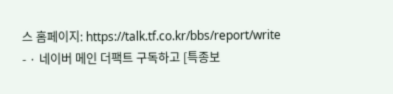스 홈페이지: https://talk.tf.co.kr/bbs/report/write
- · 네이버 메인 더팩트 구독하고 [특종보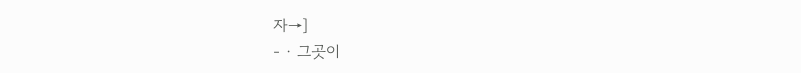자→]
- · 그곳이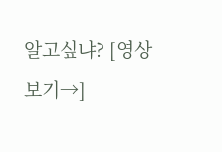알고싶냐? [영상보기→]